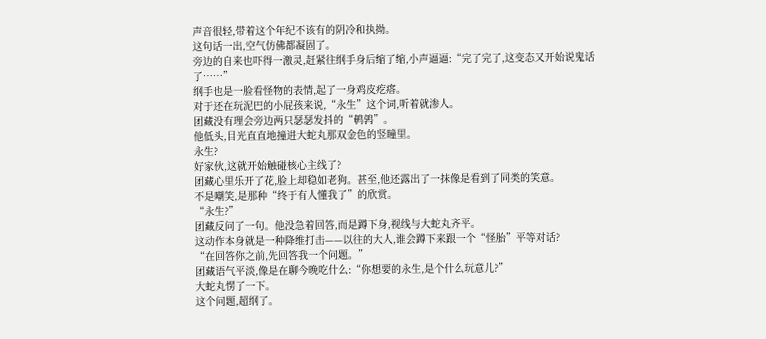声音很轻,带着这个年纪不该有的阴冷和执拗。
这句话一出,空气仿佛都凝固了。
旁边的自来也吓得一激灵,赶紧往纲手身后缩了缩,小声逼逼:“完了完了,这变态又开始说鬼话了……”
纲手也是一脸看怪物的表情,起了一身鸡皮疙瘩。
对于还在玩泥巴的小屁孩来说,“永生”这个词,听着就渗人。
团藏没有理会旁边两只瑟瑟发抖的“鹌鹑”。
他低头,目光直直地撞进大蛇丸那双金色的竖瞳里。
永生?
好家伙,这就开始触碰核心主线了?
团藏心里乐开了花,脸上却稳如老狗。甚至,他还露出了一抹像是看到了同类的笑意。
不是嘲笑,是那种“终于有人懂我了”的欣赏。
“永生?”
团藏反问了一句。他没急着回答,而是蹲下身,视线与大蛇丸齐平。
这动作本身就是一种降维打击——以往的大人,谁会蹲下来跟一个“怪胎”平等对话?
“在回答你之前,先回答我一个问题。”
团藏语气平淡,像是在聊今晚吃什么:“你想要的永生,是个什么玩意儿?”
大蛇丸愣了一下。
这个问题,超纲了。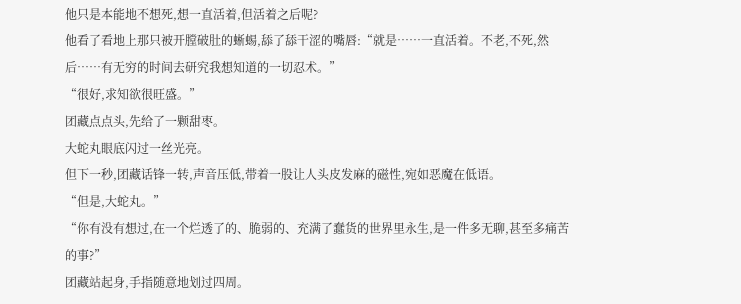他只是本能地不想死,想一直活着,但活着之后呢?
他看了看地上那只被开膛破肚的蜥蜴,舔了舔干涩的嘴唇:“就是……一直活着。不老,不死,然后……有无穷的时间去研究我想知道的一切忍术。”
“很好,求知欲很旺盛。”
团藏点点头,先给了一颗甜枣。
大蛇丸眼底闪过一丝光亮。
但下一秒,团藏话锋一转,声音压低,带着一股让人头皮发麻的磁性,宛如恶魔在低语。
“但是,大蛇丸。”
“你有没有想过,在一个烂透了的、脆弱的、充满了蠢货的世界里永生,是一件多无聊,甚至多痛苦的事?”
团藏站起身,手指随意地划过四周。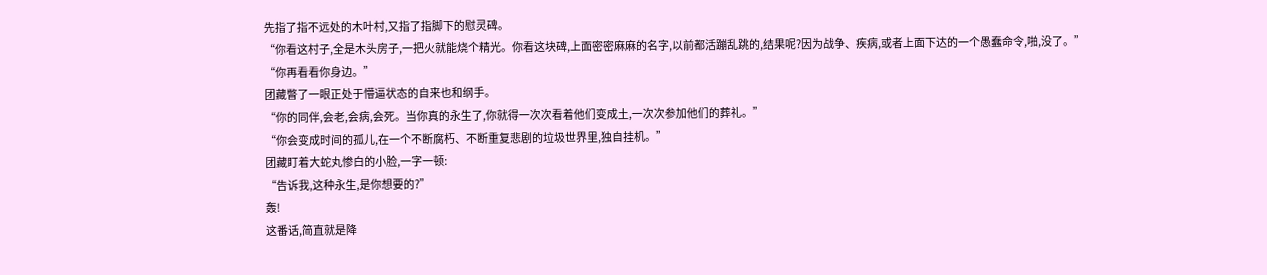先指了指不远处的木叶村,又指了指脚下的慰灵碑。
“你看这村子,全是木头房子,一把火就能烧个精光。你看这块碑,上面密密麻麻的名字,以前都活蹦乱跳的,结果呢?因为战争、疾病,或者上面下达的一个愚蠢命令,啪,没了。”
“你再看看你身边。”
团藏瞥了一眼正处于懵逼状态的自来也和纲手。
“你的同伴,会老,会病,会死。当你真的永生了,你就得一次次看着他们变成土,一次次参加他们的葬礼。”
“你会变成时间的孤儿,在一个不断腐朽、不断重复悲剧的垃圾世界里,独自挂机。”
团藏盯着大蛇丸惨白的小脸,一字一顿:
“告诉我,这种永生,是你想要的?”
轰!
这番话,简直就是降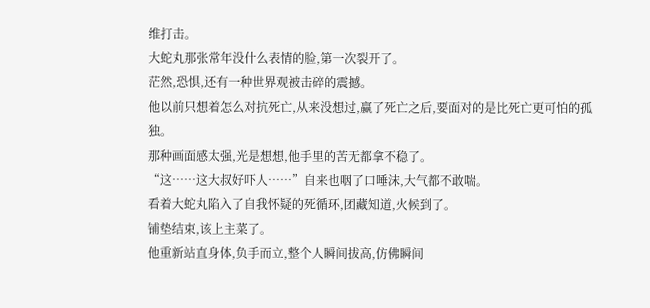维打击。
大蛇丸那张常年没什么表情的脸,第一次裂开了。
茫然,恐惧,还有一种世界观被击碎的震撼。
他以前只想着怎么对抗死亡,从来没想过,赢了死亡之后,要面对的是比死亡更可怕的孤独。
那种画面感太强,光是想想,他手里的苦无都拿不稳了。
“这……这大叔好吓人……”自来也咽了口唾沫,大气都不敢喘。
看着大蛇丸陷入了自我怀疑的死循环,团藏知道,火候到了。
铺垫结束,该上主菜了。
他重新站直身体,负手而立,整个人瞬间拔高,仿佛瞬间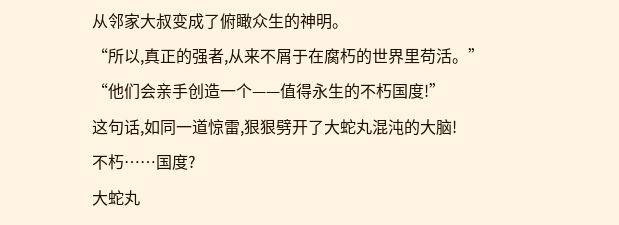从邻家大叔变成了俯瞰众生的神明。
“所以,真正的强者,从来不屑于在腐朽的世界里苟活。”
“他们会亲手创造一个——值得永生的不朽国度!”
这句话,如同一道惊雷,狠狠劈开了大蛇丸混沌的大脑!
不朽……国度?
大蛇丸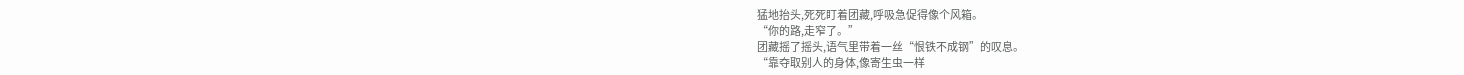猛地抬头,死死盯着团藏,呼吸急促得像个风箱。
“你的路,走窄了。”
团藏摇了摇头,语气里带着一丝“恨铁不成钢”的叹息。
“靠夺取别人的身体,像寄生虫一样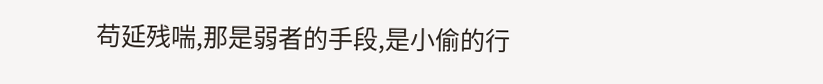苟延残喘,那是弱者的手段,是小偷的行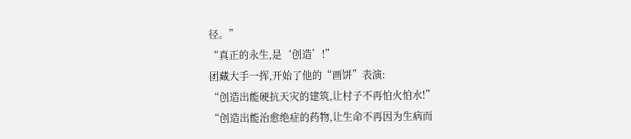径。”
“真正的永生,是‘创造’!”
团藏大手一挥,开始了他的“画饼”表演:
“创造出能硬抗天灾的建筑,让村子不再怕火怕水!”
“创造出能治愈绝症的药物,让生命不再因为生病而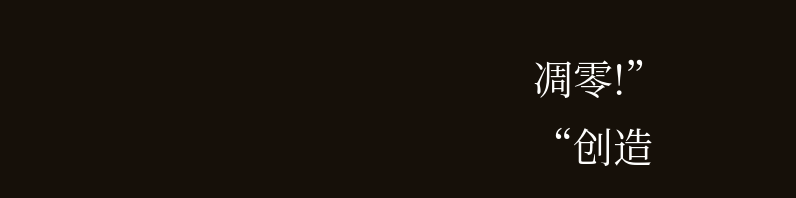凋零!”
“创造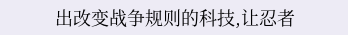出改变战争规则的科技,让忍者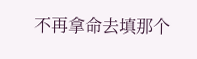不再拿命去填那个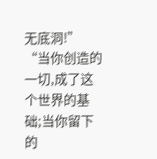无底洞!”
“当你创造的一切,成了这个世界的基础;当你留下的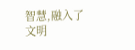智慧,融入了文明